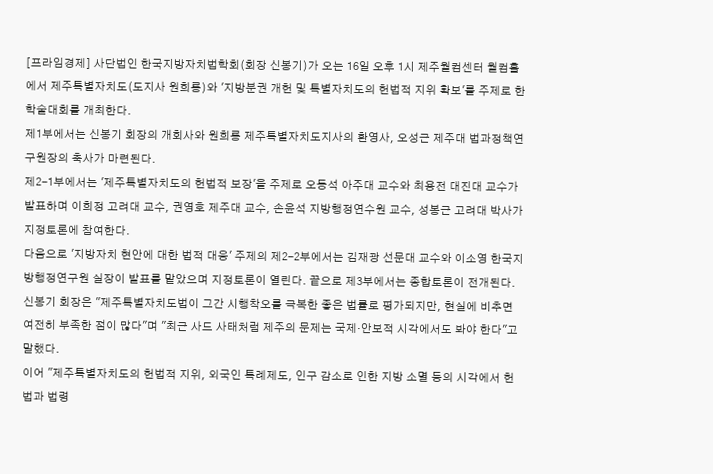[프라임경제] 사단법인 한국지방자치법학회(회장 신봉기)가 오는 16일 오후 1시 제주월컴센터 월컴홀에서 제주특별자치도(도지사 원희룡)와 '지방분권 개헌 및 특별자치도의 헌법적 지위 확보'를 주제로 한 학술대회를 개최한다.
제1부에서는 신봉기 회장의 개회사와 원희룡 제주특별자치도지사의 환영사, 오성근 제주대 법과정책연구원장의 축사가 마련된다.
제2-1부에서는 '제주특별자치도의 헌법적 보장'을 주제로 오동석 아주대 교수와 최용전 대진대 교수가 발표하며 이희정 고려대 교수, 권영호 제주대 교수, 손윤석 지방행정연수원 교수, 성봉근 고려대 박사가 지정토론에 참여한다.
다음으로 '지방자치 현안에 대한 법적 대응' 주제의 제2-2부에서는 김재광 선문대 교수와 이소영 한국지방행정연구원 실장이 발표를 맡았으며 지정토론이 열린다. 끝으로 제3부에서는 종합토론이 전개된다.
신봉기 회장은 "제주특별자치도법이 그간 시행착오를 극복한 좋은 법률로 평가되지만, 현실에 비추면 여전히 부족한 점이 많다"며 "최근 사드 사태처럼 제주의 문제는 국제·안보적 시각에서도 봐야 한다"고 말했다.
이어 "제주특별자치도의 헌법적 지위, 외국인 특례제도, 인구 감소로 인한 지방 소멸 등의 시각에서 헌법과 법령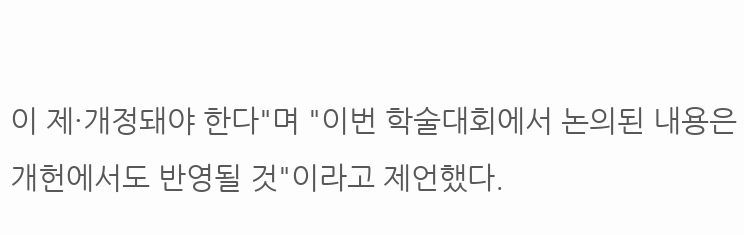이 제·개정돼야 한다"며 "이번 학술대회에서 논의된 내용은 개헌에서도 반영될 것"이라고 제언했다.